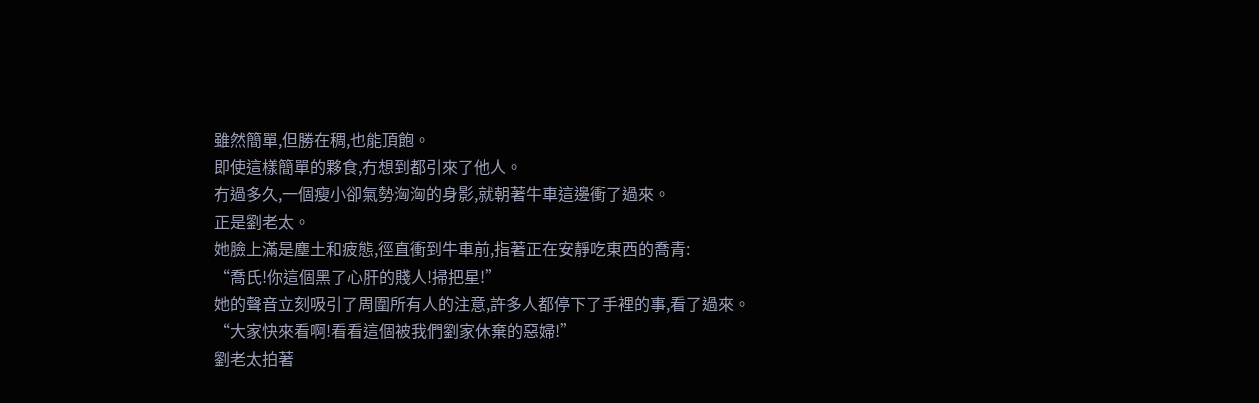雖然簡單,但勝在稠,也能頂飽。
即使這樣簡單的夥食,冇想到都引來了他人。
冇過多久,一個瘦小卻氣勢洶洶的身影,就朝著牛車這邊衝了過來。
正是劉老太。
她臉上滿是塵土和疲態,徑直衝到牛車前,指著正在安靜吃東西的喬青:
“喬氏!你這個黑了心肝的賤人!掃把星!”
她的聲音立刻吸引了周圍所有人的注意,許多人都停下了手裡的事,看了過來。
“大家快來看啊!看看這個被我們劉家休棄的惡婦!”
劉老太拍著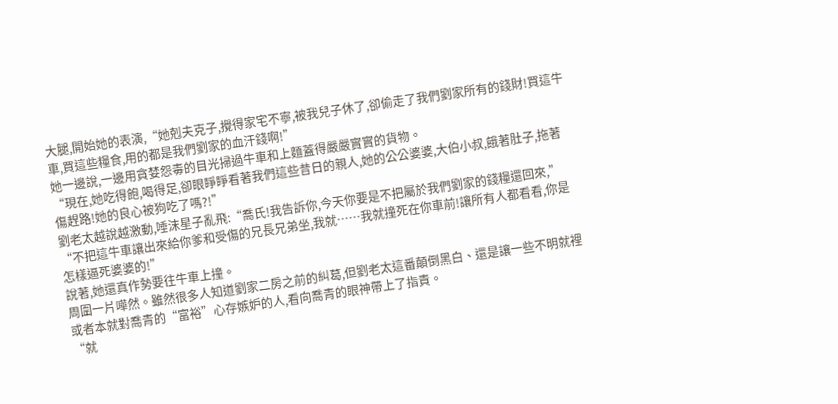大腿,開始她的表演,“她剋夫克子,攪得家宅不寧,被我兒子休了,卻偷走了我們劉家所有的錢財!買這牛車,買這些糧食,用的都是我們劉家的血汗錢啊!”
她一邊說,一邊用貪婪怨毒的目光掃過牛車和上麵蓋得嚴嚴實實的貨物。
“現在,她吃得飽,喝得足,卻眼睜睜看著我們這些昔日的親人,她的公公婆婆,大伯小叔,餓著肚子,拖著傷趕路!她的良心被狗吃了嗎?!”
劉老太越說越激動,唾沫星子亂飛:“喬氏!我告訴你,今天你要是不把屬於我們劉家的錢糧還回來,”
“不把這牛車讓出來給你爹和受傷的兄長兄弟坐,我就……我就撞死在你車前!讓所有人都看看,你是怎樣逼死婆婆的!”
說著,她還真作勢要往牛車上撞。
周圍一片嘩然。雖然很多人知道劉家二房之前的糾葛,但劉老太這番顛倒黑白、還是讓一些不明就裡或者本就對喬青的“富裕”心存嫉妒的人,看向喬青的眼神帶上了指責。
“就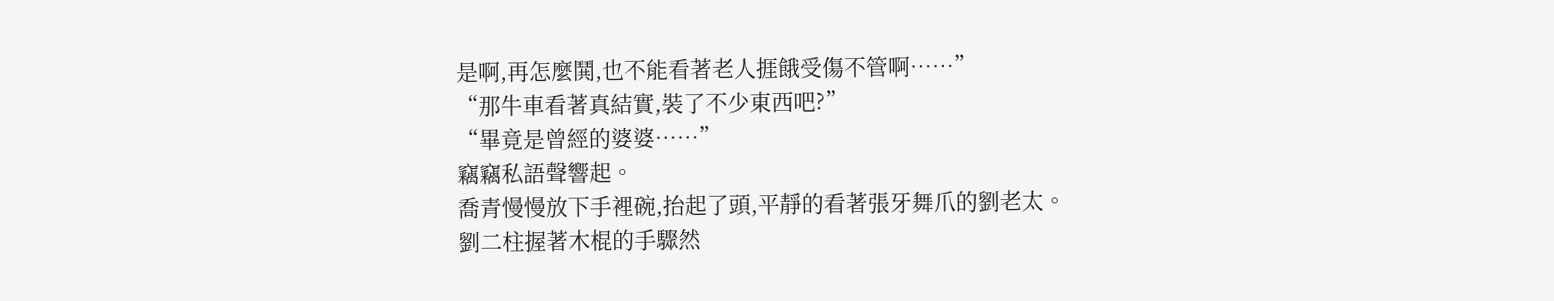是啊,再怎麼鬨,也不能看著老人捱餓受傷不管啊……”
“那牛車看著真結實,裝了不少東西吧?”
“畢竟是曾經的婆婆……”
竊竊私語聲響起。
喬青慢慢放下手裡碗,抬起了頭,平靜的看著張牙舞爪的劉老太。
劉二柱握著木棍的手驟然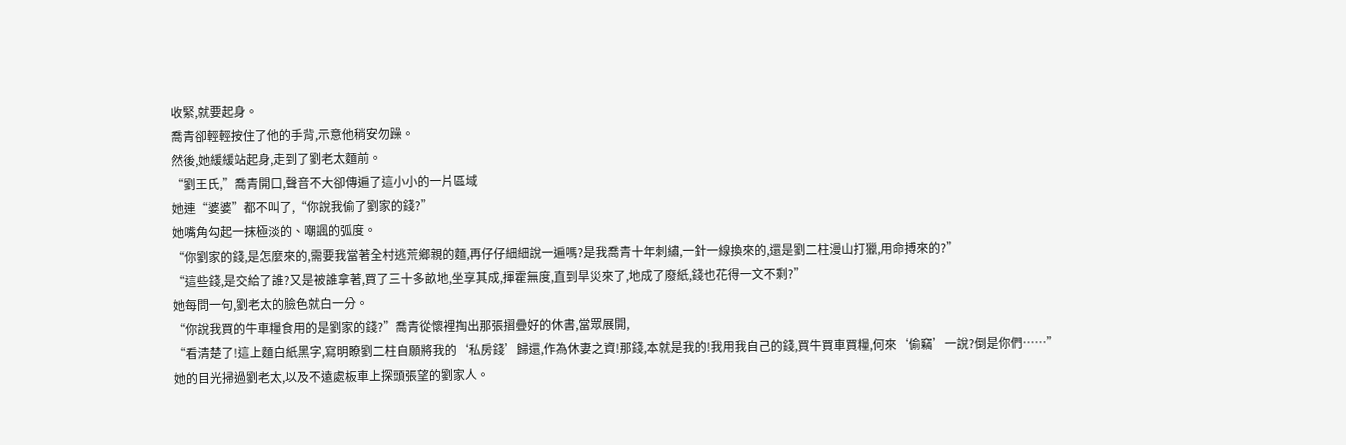收緊,就要起身。
喬青卻輕輕按住了他的手背,示意他稍安勿躁。
然後,她緩緩站起身,走到了劉老太麵前。
“劉王氏,”喬青開口,聲音不大卻傳遍了這小小的一片區域
她連“婆婆”都不叫了,“你說我偷了劉家的錢?”
她嘴角勾起一抹極淡的、嘲諷的弧度。
“你劉家的錢,是怎麼來的,需要我當著全村逃荒鄉親的麵,再仔仔細細說一遍嗎?是我喬青十年刺繡,一針一線換來的,還是劉二柱漫山打獵,用命搏來的?”
“這些錢,是交給了誰?又是被誰拿著,買了三十多畝地,坐享其成,揮霍無度,直到旱災來了,地成了廢紙,錢也花得一文不剩?”
她每問一句,劉老太的臉色就白一分。
“你說我買的牛車糧食用的是劉家的錢?”喬青從懷裡掏出那張摺疊好的休書,當眾展開,
“看清楚了!這上麵白紙黑字,寫明瞭劉二柱自願將我的‘私房錢’歸還,作為休妻之資!那錢,本就是我的!我用我自己的錢,買牛買車買糧,何來‘偷竊’一說?倒是你們……”
她的目光掃過劉老太,以及不遠處板車上探頭張望的劉家人。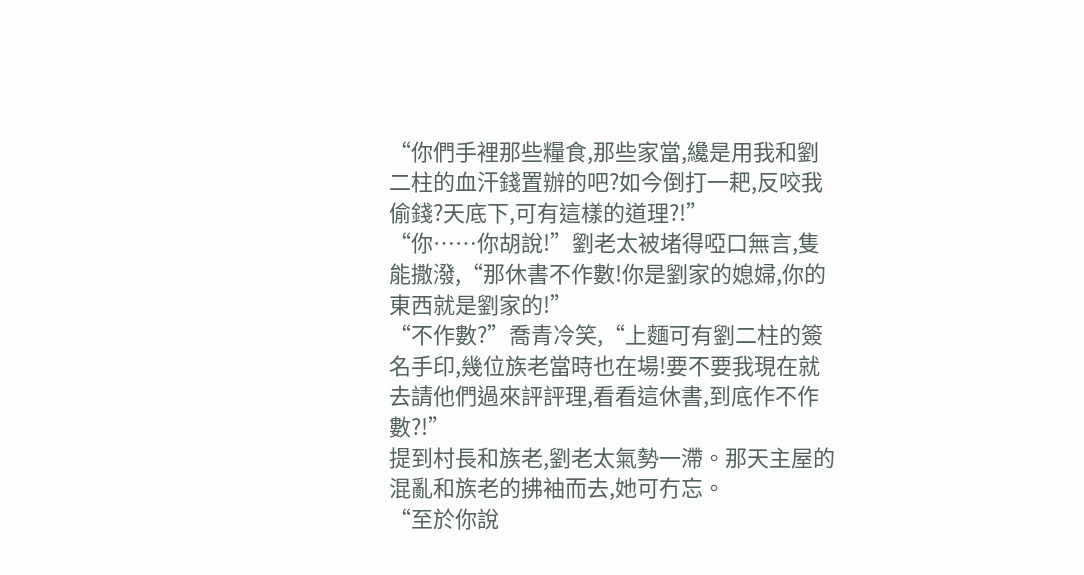“你們手裡那些糧食,那些家當,纔是用我和劉二柱的血汗錢置辦的吧?如今倒打一耙,反咬我偷錢?天底下,可有這樣的道理?!”
“你……你胡說!”劉老太被堵得啞口無言,隻能撒潑,“那休書不作數!你是劉家的媳婦,你的東西就是劉家的!”
“不作數?”喬青冷笑,“上麵可有劉二柱的簽名手印,幾位族老當時也在場!要不要我現在就去請他們過來評評理,看看這休書,到底作不作數?!”
提到村長和族老,劉老太氣勢一滯。那天主屋的混亂和族老的拂袖而去,她可冇忘。
“至於你說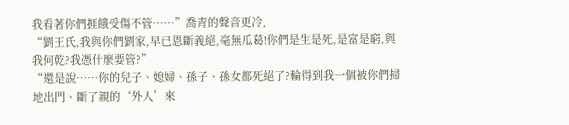我看著你們捱餓受傷不管……”喬青的聲音更冷,
“劉王氏,我與你們劉家,早已恩斷義絕,毫無瓜葛!你們是生是死,是富是窮,與我何乾?我憑什麼要管?”
“還是說……你的兒子、媳婦、孫子、孫女都死絕了?輪得到我一個被你們掃地出門、斷了親的‘外人’來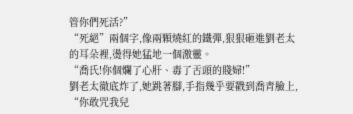管你們死活?”
“死絕”兩個字,像兩顆燒紅的鐵彈,狠狠砸進劉老太的耳朵裡,燙得她猛地一個激靈。
“喬氏!你個爛了心肝、毒了舌頭的賤婦!”
劉老太徹底炸了,她跳著腳,手指幾乎要戳到喬青臉上,
“你敢咒我兒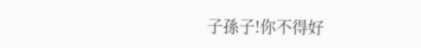子孫子!你不得好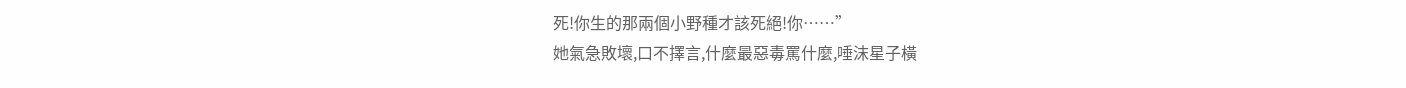死!你生的那兩個小野種才該死絕!你……”
她氣急敗壞,口不擇言,什麼最惡毒罵什麼,唾沫星子橫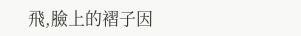飛,臉上的褶子因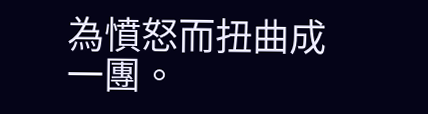為憤怒而扭曲成一團。